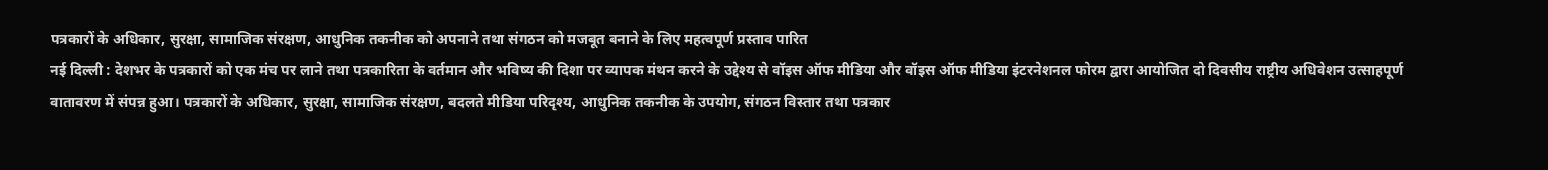पत्रकारों के अधिकार, सुरक्षा, सामाजिक संरक्षण, आधुनिक तकनीक को अपनाने तथा संगठन को मजबूत बनाने के लिए महत्वपूर्ण प्रस्ताव पारित
नई दिल्ली : देशभर के पत्रकारों को एक मंच पर लाने तथा पत्रकारिता के वर्तमान और भविष्य की दिशा पर व्यापक मंथन करने के उद्देश्य से वॉइस ऑफ मीडिया और वॉइस ऑफ मीडिया इंटरनेशनल फोरम द्वारा आयोजित दो दिवसीय राष्ट्रीय अधिवेशन उत्साहपूर्ण वातावरण में संपन्न हुआ। पत्रकारों के अधिकार, सुरक्षा, सामाजिक संरक्षण, बदलते मीडिया परिदृश्य, आधुनिक तकनीक के उपयोग, संगठन विस्तार तथा पत्रकार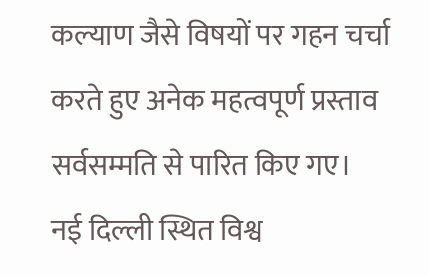कल्याण जैसे विषयों पर गहन चर्चा करते हुए अनेक महत्वपूर्ण प्रस्ताव सर्वसम्मति से पारित किए गए।
नई दिल्ली स्थित विश्व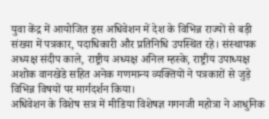युवा केंद्र में आयोजित इस अधिवेशन में देश के विभिन्न राज्यों से बड़ी संख्या में पत्रकार, पदाधिकारी और प्रतिनिधि उपस्थित रहे। संस्थापक अध्यक्ष संदीप काले, राष्ट्रीय अध्यक्ष अनिल म्हस्के, राष्ट्रीय उपाध्यक्ष अशोक वानखेडे सहित अनेक गणमान्य व्यक्तियों ने पत्रकारों से जुड़े विभिन्न विषयों पर मार्गदर्शन किया।
अधिवेशन के विशेष सत्र में मीडिया विशेषज्ञ गगनजी महोत्रा ने आधुनिक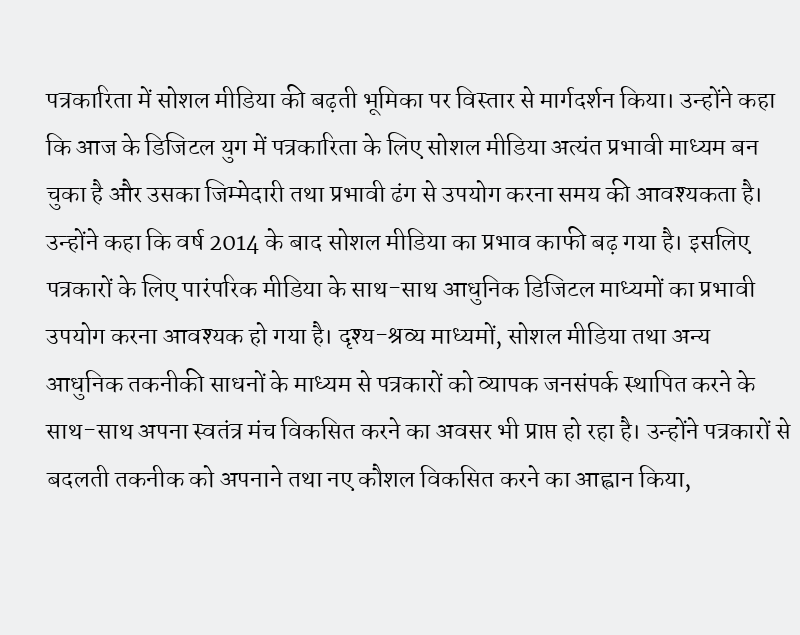पत्रकारिता में सोशल मीडिया की बढ़ती भूमिका पर विस्तार से मार्गदर्शन किया। उन्होंने कहा कि आज के डिजिटल युग में पत्रकारिता के लिए सोशल मीडिया अत्यंत प्रभावी माध्यम बन चुका है और उसका जिम्मेदारी तथा प्रभावी ढंग से उपयोग करना समय की आवश्यकता है।
उन्होंने कहा कि वर्ष 2014 के बाद सोशल मीडिया का प्रभाव काफी बढ़ गया है। इसलिए पत्रकारों के लिए पारंपरिक मीडिया के साथ-साथ आधुनिक डिजिटल माध्यमों का प्रभावी उपयोग करना आवश्यक हो गया है। दृश्य-श्रव्य माध्यमों, सोशल मीडिया तथा अन्य आधुनिक तकनीकी साधनों के माध्यम से पत्रकारों को व्यापक जनसंपर्क स्थापित करने के साथ-साथ अपना स्वतंत्र मंच विकसित करने का अवसर भी प्राप्त हो रहा है। उन्होंने पत्रकारों से बदलती तकनीक को अपनाने तथा नए कौशल विकसित करने का आह्वान किया,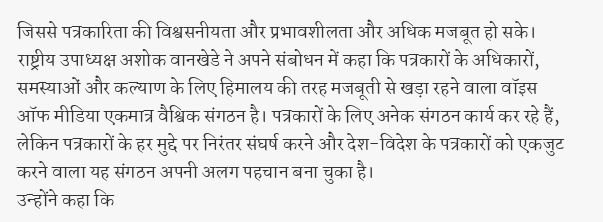जिससे पत्रकारिता की विश्वसनीयता और प्रभावशीलता और अधिक मजबूत हो सके।
राष्ट्रीय उपाध्यक्ष अशोक वानखेडे ने अपने संबोधन में कहा कि पत्रकारों के अधिकारों, समस्याओं और कल्याण के लिए हिमालय की तरह मजबूती से खड़ा रहने वाला वॉइस ऑफ मीडिया एकमात्र वैश्विक संगठन है। पत्रकारों के लिए अनेक संगठन कार्य कर रहे हैं, लेकिन पत्रकारों के हर मुद्दे पर निरंतर संघर्ष करने और देश-विदेश के पत्रकारों को एकजुट करने वाला यह संगठन अपनी अलग पहचान बना चुका है।
उन्होंने कहा कि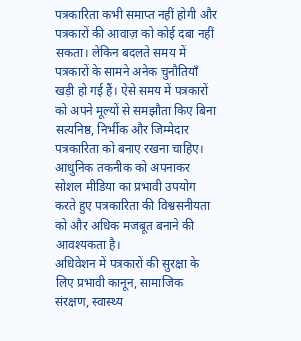पत्रकारिता कभी समाप्त नहीं होगी और पत्रकारों की आवाज़ को कोई दबा नहीं सकता। लेकिन बदलते समय में पत्रकारों के सामने अनेक चुनौतियाँ खड़ी हो गई हैं। ऐसे समय में पत्रकारों को अपने मूल्यों से समझौता किए बिना सत्यनिष्ठ, निर्भीक और जिम्मेदार पत्रकारिता को बनाए रखना चाहिए। आधुनिक तकनीक को अपनाकर सोशल मीडिया का प्रभावी उपयोग करते हुए पत्रकारिता की विश्वसनीयता को और अधिक मजबूत बनाने की आवश्यकता है।
अधिवेशन में पत्रकारों की सुरक्षा के लिए प्रभावी कानून, सामाजिक संरक्षण, स्वास्थ्य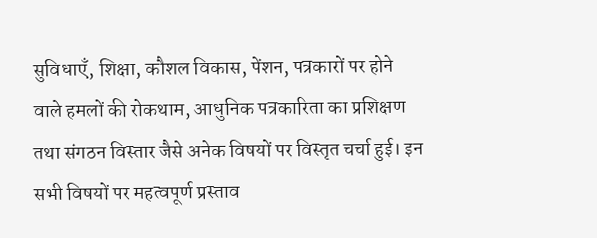सुविधाएँ, शिक्षा, कौशल विकास, पेंशन, पत्रकारों पर होने वाले हमलों की रोकथाम, आधुनिक पत्रकारिता का प्रशिक्षण तथा संगठन विस्तार जैसे अनेक विषयों पर विस्तृत चर्चा हुई। इन सभी विषयों पर महत्वपूर्ण प्रस्ताव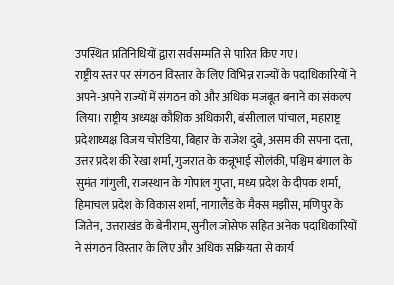उपस्थित प्रतिनिधियों द्वारा सर्वसम्मति से पारित किए गए।
राष्ट्रीय स्तर पर संगठन विस्तार के लिए विभिन्न राज्यों के पदाधिकारियों ने अपने-अपने राज्यों में संगठन को और अधिक मजबूत बनाने का संकल्प लिया। राष्ट्रीय अध्यक्ष कौशिक अधिकारी, बंसीलाल पांचाल, महाराष्ट्र प्रदेशाध्यक्ष विजय चोरडिया, बिहार के राजेश दुबे, असम की सपना दत्ता, उत्तर प्रदेश की रेखा शर्मा, गुजरात के कन्नूभाई सोलंकी, पश्चिम बंगाल के सुमंत गांगुली, राजस्थान के गोपाल गुप्ता, मध्य प्रदेश के दीपक शर्मा, हिमाचल प्रदेश के विकास शर्मा, नागालैंड के मैक्स मझीस, मणिपुर के जितेन, उत्तराखंड के बेनीराम, सुनील जोसेफ सहित अनेक पदाधिकारियों ने संगठन विस्तार के लिए और अधिक सक्रियता से कार्य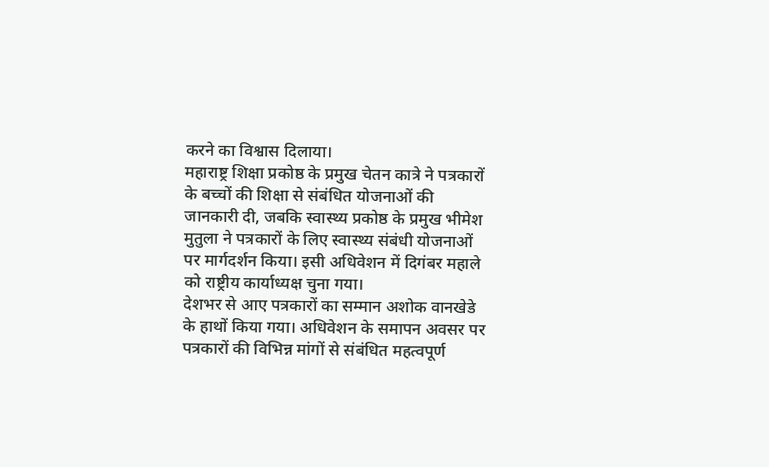करने का विश्वास दिलाया।
महाराष्ट्र शिक्षा प्रकोष्ठ के प्रमुख चेतन कात्रे ने पत्रकारों के बच्चों की शिक्षा से संबंधित योजनाओं की जानकारी दी, जबकि स्वास्थ्य प्रकोष्ठ के प्रमुख भीमेश मुतुला ने पत्रकारों के लिए स्वास्थ्य संबंधी योजनाओं पर मार्गदर्शन किया। इसी अधिवेशन में दिगंबर महाले को राष्ट्रीय कार्याध्यक्ष चुना गया।
देशभर से आए पत्रकारों का सम्मान अशोक वानखेडे के हाथों किया गया। अधिवेशन के समापन अवसर पर पत्रकारों की विभिन्न मांगों से संबंधित महत्वपूर्ण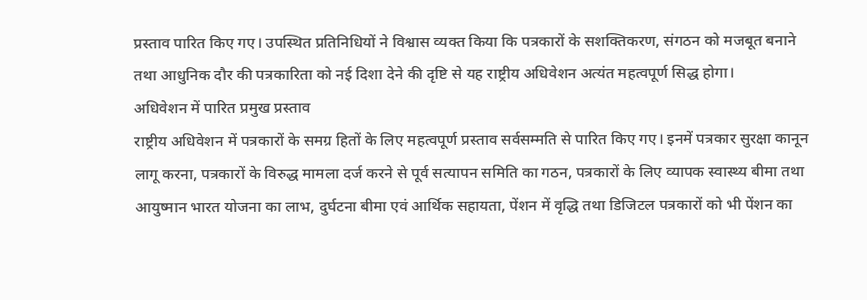प्रस्ताव पारित किए गए। उपस्थित प्रतिनिधियों ने विश्वास व्यक्त किया कि पत्रकारों के सशक्तिकरण, संगठन को मजबूत बनाने तथा आधुनिक दौर की पत्रकारिता को नई दिशा देने की दृष्टि से यह राष्ट्रीय अधिवेशन अत्यंत महत्वपूर्ण सिद्ध होगा।
अधिवेशन में पारित प्रमुख प्रस्ताव
राष्ट्रीय अधिवेशन में पत्रकारों के समग्र हितों के लिए महत्वपूर्ण प्रस्ताव सर्वसम्मति से पारित किए गए। इनमें पत्रकार सुरक्षा कानून लागू करना, पत्रकारों के विरुद्ध मामला दर्ज करने से पूर्व सत्यापन समिति का गठन, पत्रकारों के लिए व्यापक स्वास्थ्य बीमा तथा आयुष्मान भारत योजना का लाभ, दुर्घटना बीमा एवं आर्थिक सहायता, पेंशन में वृद्धि तथा डिजिटल पत्रकारों को भी पेंशन का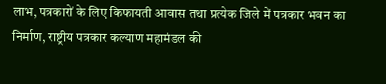लाभ, पत्रकारों के लिए किफायती आवास तथा प्रत्येक जिले में पत्रकार भवन का निर्माण, राष्ट्रीय पत्रकार कल्याण महामंडल की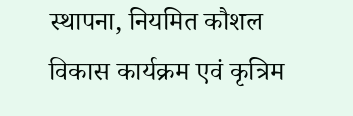स्थापना, नियमित कौशल विकास कार्यक्रम एवं कृत्रिम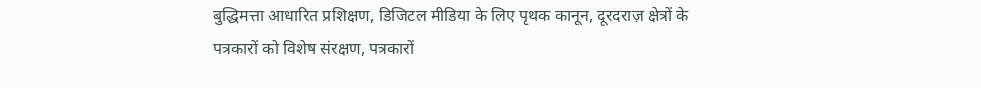बुद्धिमत्ता आधारित प्रशिक्षण, डिजिटल मीडिया के लिए पृथक कानून, दूरदराज़ क्षेत्रों के पत्रकारों को विशेष संरक्षण, पत्रकारों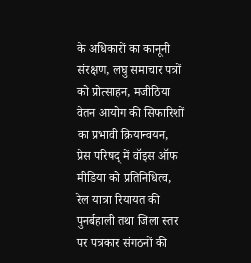के अधिकारों का कानूनी संरक्षण, लघु समाचार पत्रों को प्रोत्साहन, मजीठिया वेतन आयोग की सिफारिशों का प्रभावी क्रियान्वयन, प्रेस परिषद् में वॉइस ऑफ मीडिया को प्रतिनिधित्व, रेल यात्रा रियायत की पुनर्बहाली तथा जिला स्तर पर पत्रकार संगठनों की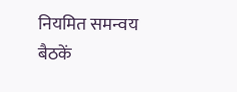नियमित समन्वय बैठकें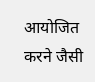आयोजित करने जैसी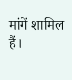मांगें शामिल हैं।